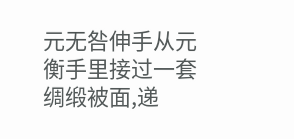元无咎伸手从元衡手里接过一套绸缎被面,递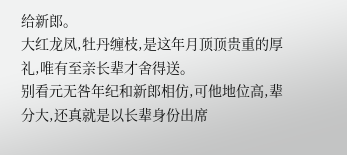给新郎。
大红龙凤,牡丹缠枝,是这年月顶顶贵重的厚礼,唯有至亲长辈才舍得送。
别看元无咎年纪和新郎相仿,可他地位高,辈分大,还真就是以长辈身份出席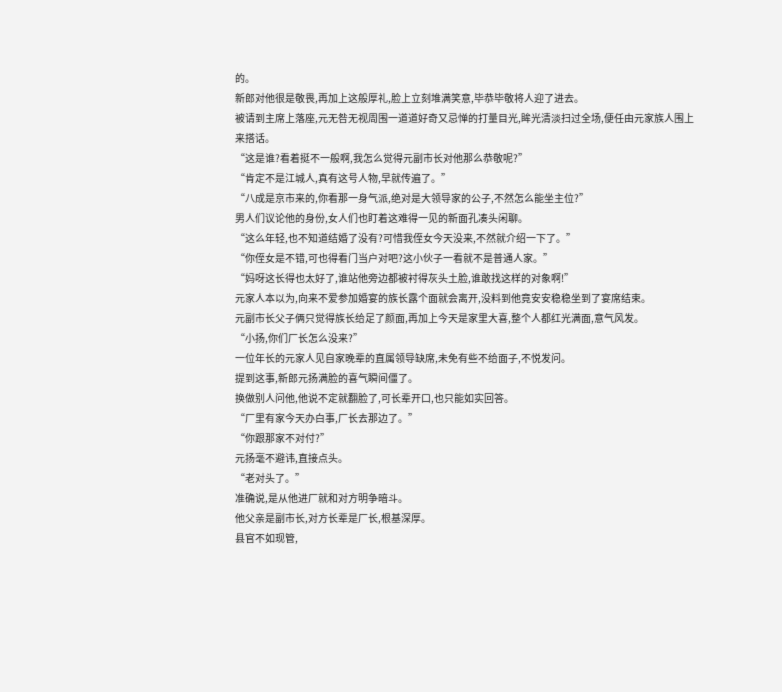的。
新郎对他很是敬畏,再加上这般厚礼,脸上立刻堆满笑意,毕恭毕敬将人迎了进去。
被请到主席上落座,元无咎无视周围一道道好奇又忌惮的打量目光,眸光清淡扫过全场,便任由元家族人围上来搭话。
“这是谁?看着挺不一般啊,我怎么觉得元副市长对他那么恭敬呢?”
“肯定不是江城人,真有这号人物,早就传遍了。”
“八成是京市来的,你看那一身气派,绝对是大领导家的公子,不然怎么能坐主位?”
男人们议论他的身份,女人们也盯着这难得一见的新面孔凑头闲聊。
“这么年轻,也不知道结婚了没有?可惜我侄女今天没来,不然就介绍一下了。”
“你侄女是不错,可也得看门当户对吧?这小伙子一看就不是普通人家。”
“妈呀这长得也太好了,谁站他旁边都被衬得灰头土脸,谁敢找这样的对象啊!”
元家人本以为,向来不爱参加婚宴的族长露个面就会离开,没料到他竟安安稳稳坐到了宴席结束。
元副市长父子俩只觉得族长给足了颜面,再加上今天是家里大喜,整个人都红光满面,意气风发。
“小扬,你们厂长怎么没来?”
一位年长的元家人见自家晚辈的直属领导缺席,未免有些不给面子,不悦发问。
提到这事,新郎元扬满脸的喜气瞬间僵了。
换做别人问他,他说不定就翻脸了,可长辈开口,也只能如实回答。
“厂里有家今天办白事,厂长去那边了。”
“你跟那家不对付?”
元扬毫不避讳,直接点头。
“老对头了。”
准确说,是从他进厂就和对方明争暗斗。
他父亲是副市长,对方长辈是厂长,根基深厚。
县官不如现管,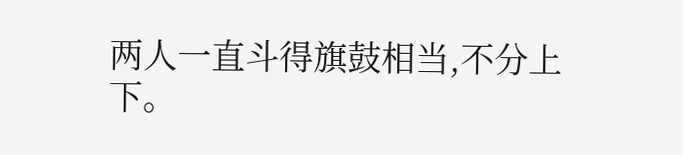两人一直斗得旗鼓相当,不分上下。